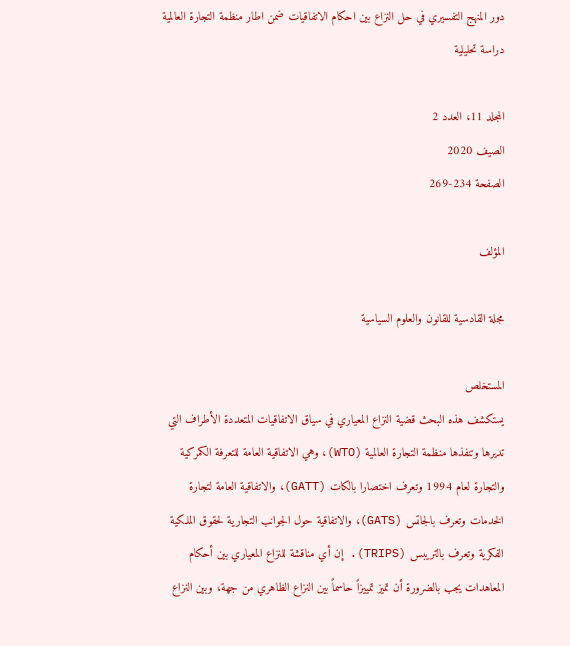دور المنهج التفسيري في حل النزاع بين احكام الاتفاقيات ضمن اطار منظمة التجارة العالمية دراسة تحليلية

المجلد 11، العدد 2
الصيف 2020
الصفحة 234-269

المؤلف

مجلة القادسية للقانون والعلوم السياسية

المستخلص
يستكشف هذه البحث قضية النزاع المعياري في سياق الاتفاقيات المتعددة الأطراف التي تديرها وتنفذها منظمة التجارة العالمية (WTO)، وهي الاتفاقية العامة للتعرفة الكمركية والتجارة لعام 1994 وتعرف اختصارا بالكات (GATT)، والاتفاقية العامة لتجارة الخدمات وتعرف بالجاتس (GATS)، والاتفاقية حول الجوانب التجارية لحقوق الملكية الفكرية وتعرف بالتريبس (TRIPS). إن أي مناقشة للنزاع المعياري بين أحكام المعاهدات يجب بالضرورة أن تميز تمييزاً حاسماً بين النزاع الظاهري من جهة، وبين النزاع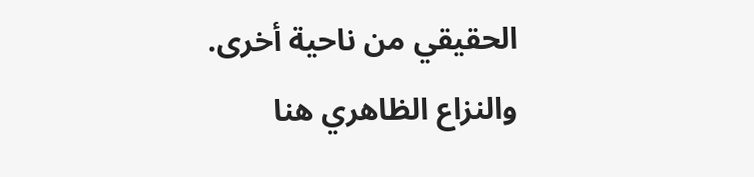الحقيقي من ناحية أخرى. والنزاع الظاهري هنا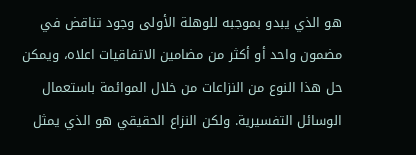هو الذي يبدو بموجبه للوهلة الأولى وجود تناقض في مضمون واحد أو أكثر من مضامين الاتفاقيات اعلاه، ويمكن حل هذا النوع من النزاعات من خلال الموائمة باستعمال الوسائل التفسيرية. ولكن النزاع الحقيقي هو الذي يمثل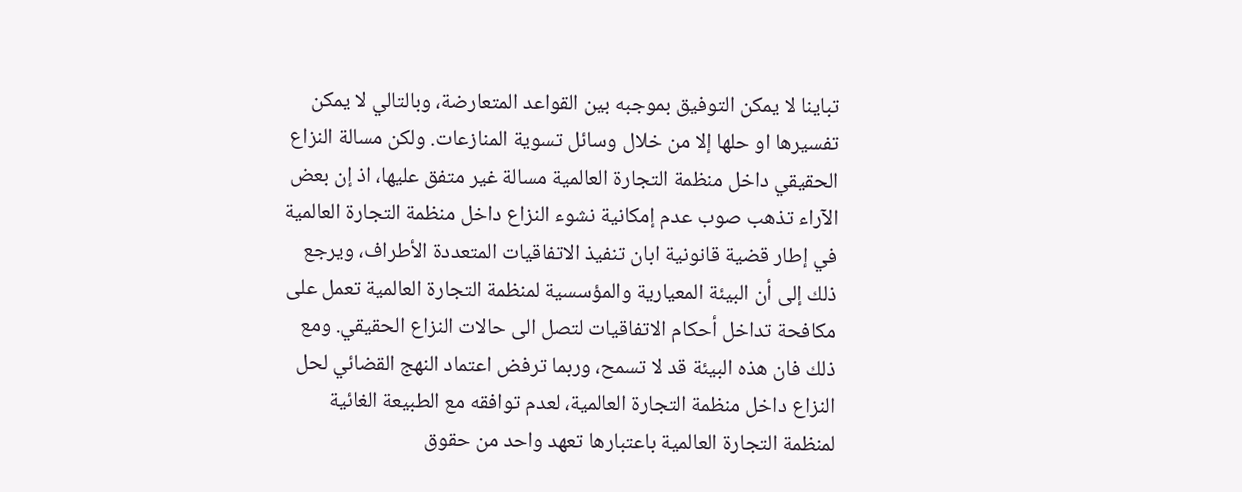تباينا لا يمكن التوفيق بموجبه بين القواعد المتعارضة، وبالتالي لا يمكن تفسيرها او حلها إلا من خلال وسائل تسوية المنازعات. ولكن مسالة النزاع الحقيقي داخل منظمة التجارة العالمية مسالة غير متفق عليها، اذ إن بعض الآراء تذهب صوب عدم إمكانية نشوء النزاع داخل منظمة التجارة العالمية في إطار قضية قانونية ابان تنفيذ الاتفاقيات المتعددة الأطراف، ويرجع ذلك إلى أن البيئة المعيارية والمؤسسية لمنظمة التجارة العالمية تعمل على مكافحة تداخل أحكام الاتفاقيات لتصل الى حالات النزاع الحقيقي. ومع ذلك فان هذه البيئة قد لا تسمح، وربما ترفض اعتماد النهج القضائي لحل النزاع داخل منظمة التجارة العالمية، لعدم توافقه مع الطبيعة الغائية لمنظمة التجارة العالمية باعتبارها تعهد واحد من حقوق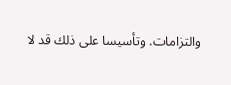والتزامات. وتأسيسا على ذلك قد لا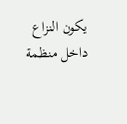يكون النزاع داخل منظمة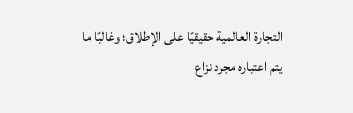التجارة العالمية حقيقيًا على الإطلاق؛ وغالبًا ما يتم اعتباره مجرد نزاع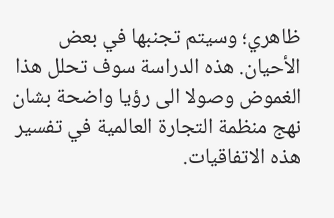ظاهري؛ وسيتم تجنبها في بعض الأحيان. هذه الدراسة سوف تحلل هذا الغموض وصولا الى رؤيا واضحة بشان نهج منظمة التجارة العالمية في تفسير هذه الاتفاقيات.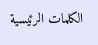الكلمات الرئيسية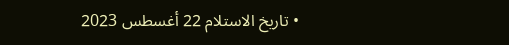• تاريخ الاستلام 22 أغسطس 2023